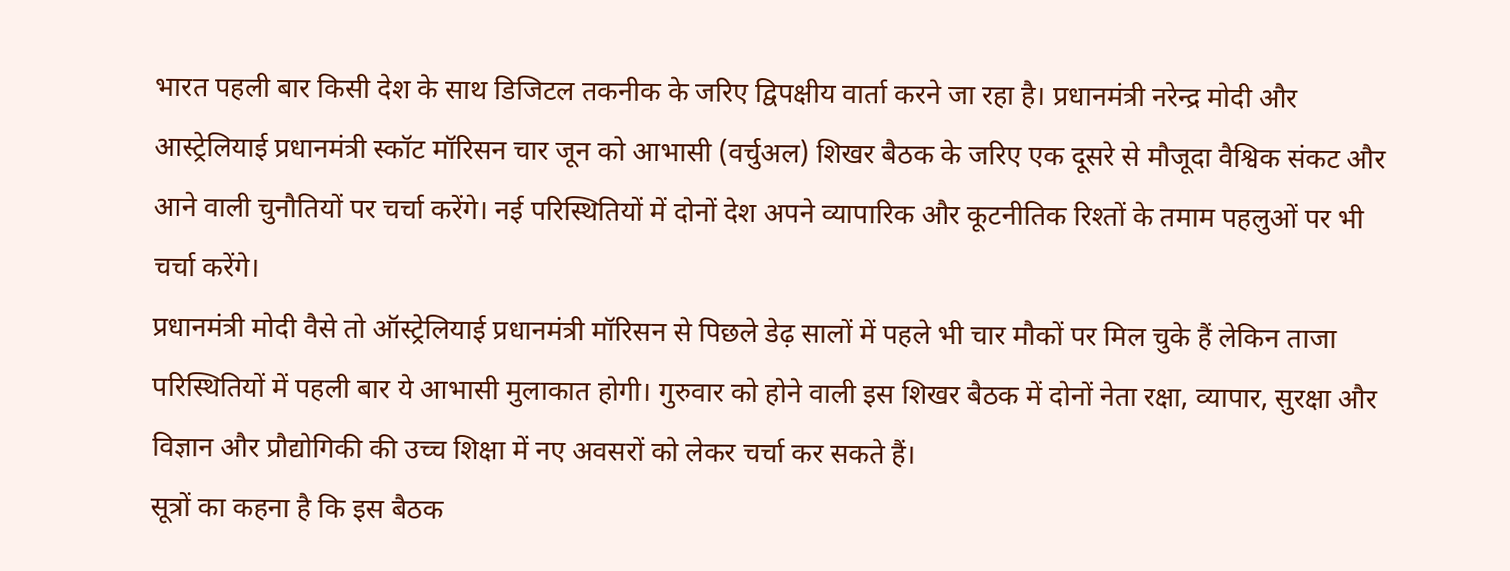भारत पहली बार किसी देश के साथ डिजिटल तकनीक के जरिए द्विपक्षीय वार्ता करने जा रहा है। प्रधानमंत्री नरेन्द्र मोदी और आस्ट्रेलियाई प्रधानमंत्री स्कॉट मॉरिसन चार जून को आभासी (वर्चुअल) शिखर बैठक के जरिए एक दूसरे से मौजूदा वैश्विक संकट और आने वाली चुनौतियों पर चर्चा करेंगे। नई परिस्थितियों में दोनों देश अपने व्यापारिक और कूटनीतिक रिश्तों के तमाम पहलुओं पर भी चर्चा करेंगे।
प्रधानमंत्री मोदी वैसे तो ऑस्ट्रेलियाई प्रधानमंत्री मॉरिसन से पिछले डेढ़ सालों में पहले भी चार मौकों पर मिल चुके हैं लेकिन ताजा परिस्थितियों में पहली बार ये आभासी मुलाकात होगी। गुरुवार को होने वाली इस शिखर बैठक में दोनों नेता रक्षा, व्यापार, सुरक्षा और विज्ञान और प्रौद्योगिकी की उच्च शिक्षा में नए अवसरों को लेकर चर्चा कर सकते हैं।
सूत्रों का कहना है कि इस बैठक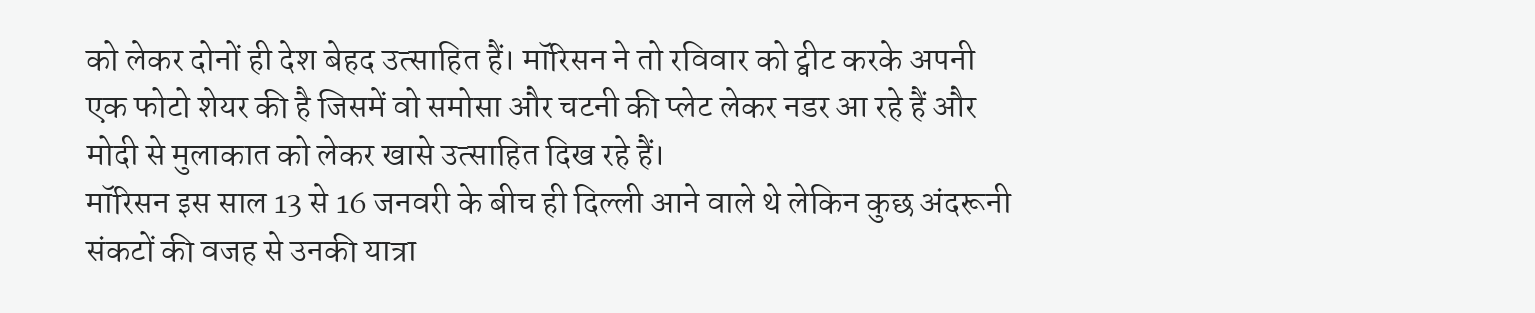को लेकर दोनों ही देश बेहद उत्साहित हैं। मॉरिसन ने तो रविवार को ट्वीट करके अपनी एक फोटो शेयर की है जिसमें वो समोसा और चटनी की प्लेट लेकर नडर आ रहे हैं और मोदी से मुलाकात को लेकर खासे उत्साहित दिख रहे हैं।
मॉरिसन इस साल 13 से 16 जनवरी के बीच ही दिल्ली आने वाले थे लेकिन कुछ अंदरूनी संकटों की वजह से उनकी यात्रा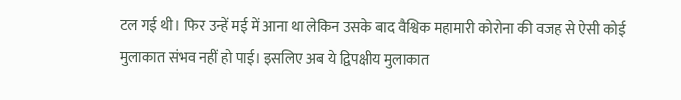टल गई थी। फिर उन्हें मई में आना था लेकिन उसके बाद वैश्विक महामारी कोरोना की वजह से ऐसी कोई मुलाकात संभव नहीं हो पाई। इसलिए अब ये द्विपक्षीय मुलाकात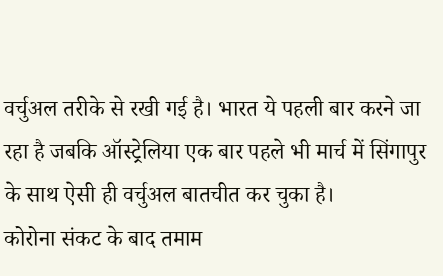वर्चुअल तरीके से रखी गई है। भारत ये पहली बार करने जा रहा है जबकि ऑस्ट्रेलिया एक बार पहले भी मार्च में सिंगापुर के साथ ऐसी ही वर्चुअल बातचीत कर चुका है।
कोरोना संकट के बाद तमाम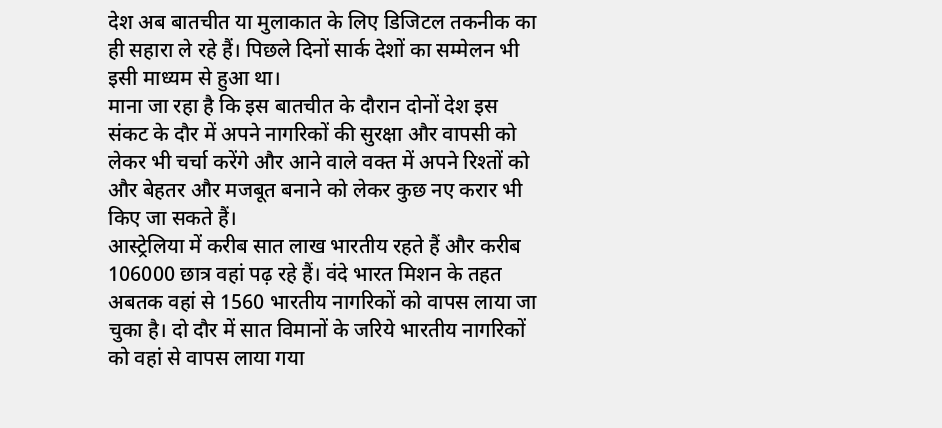देश अब बातचीत या मुलाकात के लिए डिजिटल तकनीक का ही सहारा ले रहे हैं। पिछले दिनों सार्क देशों का सम्मेलन भी इसी माध्यम से हुआ था।
माना जा रहा है कि इस बातचीत के दौरान दोनों देश इस संकट के दौर में अपने नागरिकों की सुरक्षा और वापसी को लेकर भी चर्चा करेंगे और आने वाले वक्त में अपने रिश्तों को और बेहतर और मजबूत बनाने को लेकर कुछ नए करार भी किए जा सकते हैं।
आस्ट्रेलिया में करीब सात लाख भारतीय रहते हैं और करीब 106000 छात्र वहां पढ़ रहे हैं। वंदे भारत मिशन के तहत अबतक वहां से 1560 भारतीय नागरिकों को वापस लाया जा चुका है। दो दौर में सात विमानों के जरिये भारतीय नागरिकों को वहां से वापस लाया गया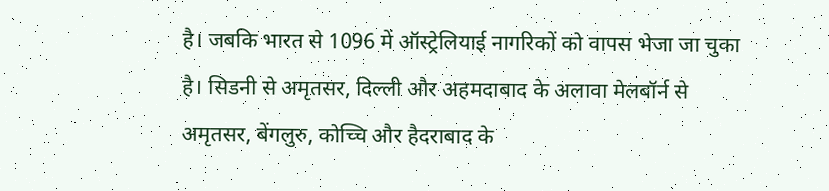है। जबकि भारत से 1096 में ऑस्ट्रेलियाई नागरिकों को वापस भेजा जा चुका है। सिडनी से अमृतसर, दिल्ली और अहमदाबाद के अलावा मेलबॉर्न से अमृतसर, बेंगलुरु, कोच्चि और हैदराबाद के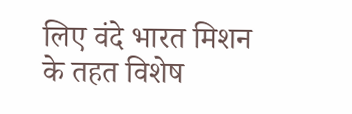लिए वंदे भारत मिशन के तहत विशेष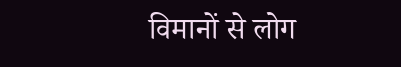विमानों से लोग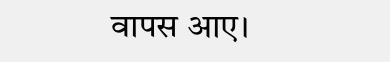वापस आए।